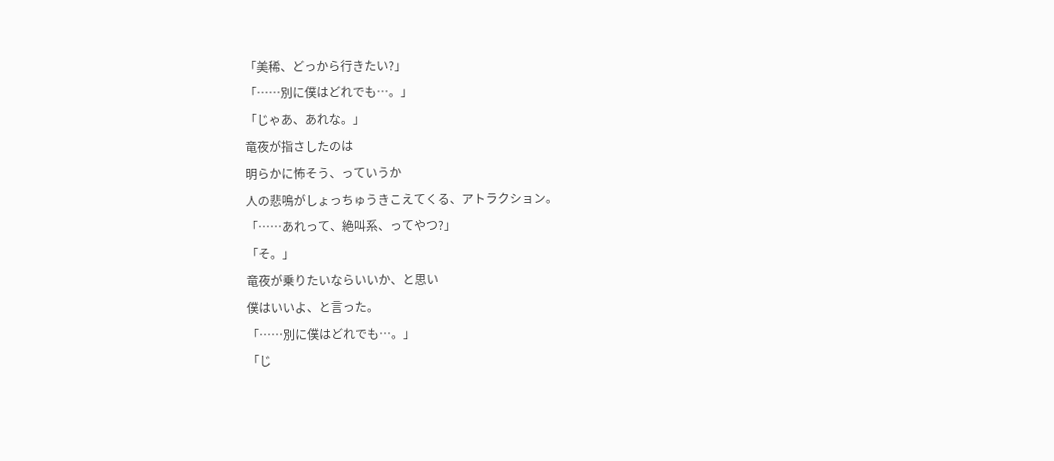「美稀、どっから行きたい?」
「……別に僕はどれでも…。」
「じゃあ、あれな。」
竜夜が指さしたのは
明らかに怖そう、っていうか
人の悲鳴がしょっちゅうきこえてくる、アトラクション。
「……あれって、絶叫系、ってやつ?」
「そ。」
竜夜が乗りたいならいいか、と思い
僕はいいよ、と言った。
「……別に僕はどれでも…。」
「じ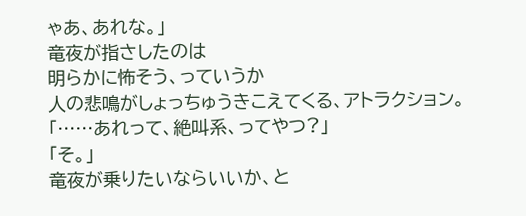ゃあ、あれな。」
竜夜が指さしたのは
明らかに怖そう、っていうか
人の悲鳴がしょっちゅうきこえてくる、アトラクション。
「……あれって、絶叫系、ってやつ?」
「そ。」
竜夜が乗りたいならいいか、と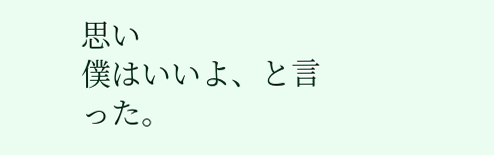思い
僕はいいよ、と言った。